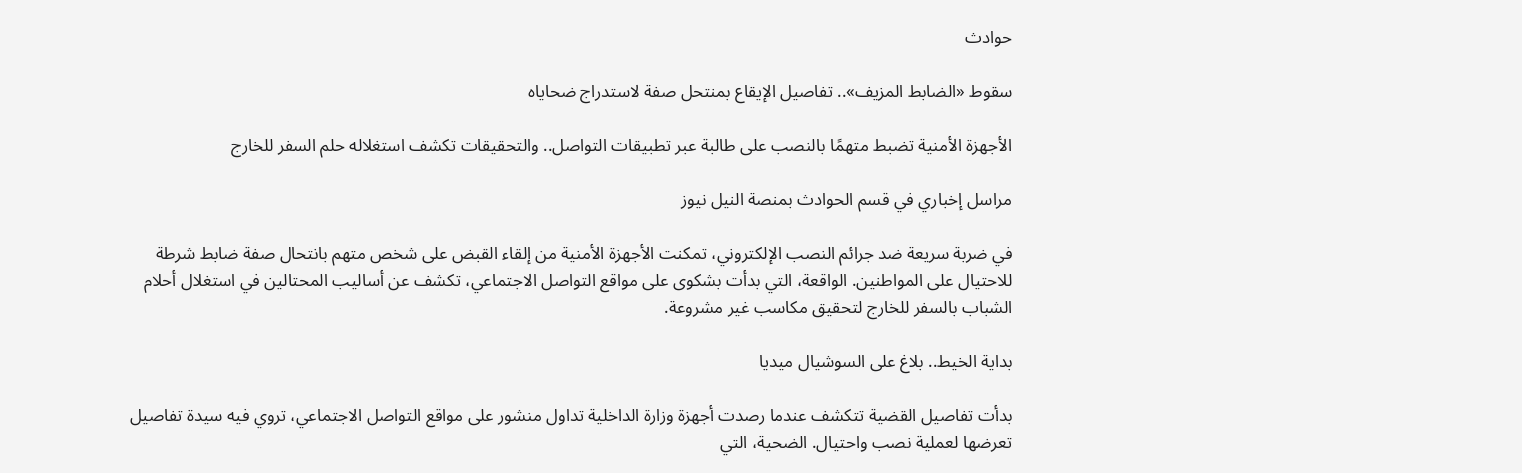حوادث

سقوط «الضابط المزيف».. تفاصيل الإيقاع بمنتحل صفة لاستدراج ضحاياه

الأجهزة الأمنية تضبط متهمًا بالنصب على طالبة عبر تطبيقات التواصل.. والتحقيقات تكشف استغلاله حلم السفر للخارج

مراسل إخباري في قسم الحوادث بمنصة النيل نيوز

في ضربة سريعة ضد جرائم النصب الإلكتروني، تمكنت الأجهزة الأمنية من إلقاء القبض على شخص متهم بانتحال صفة ضابط شرطة للاحتيال على المواطنين. الواقعة، التي بدأت بشكوى على مواقع التواصل الاجتماعي، تكشف عن أساليب المحتالين في استغلال أحلام الشباب بالسفر للخارج لتحقيق مكاسب غير مشروعة.

بداية الخيط.. بلاغ على السوشيال ميديا

بدأت تفاصيل القضية تتكشف عندما رصدت أجهزة وزارة الداخلية تداول منشور على مواقع التواصل الاجتماعي، تروي فيه سيدة تفاصيل تعرضها لعملية نصب واحتيال. الضحية، التي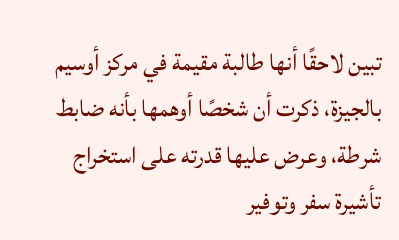تبين لاحقًا أنها طالبة مقيمة في مركز أوسيم بالجيزة، ذكرت أن شخصًا أوهمها بأنه ضابط شرطة، وعرض عليها قدرته على استخراج تأشيرة سفر وتوفير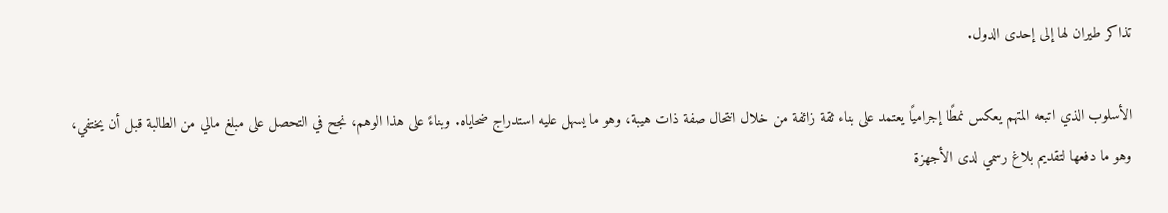تذاكر طيران لها إلى إحدى الدول.

الأسلوب الذي اتبعه المتهم يعكس نمطًا إجراميًا يعتمد على بناء ثقة زائفة من خلال انتحال صفة ذات هيبة، وهو ما يسهل عليه استدراج ضحاياه. وبناءً على هذا الوهم، نجح في التحصل على مبلغ مالي من الطالبة قبل أن يختفي، وهو ما دفعها لتقديم بلاغ رسمي لدى الأجهزة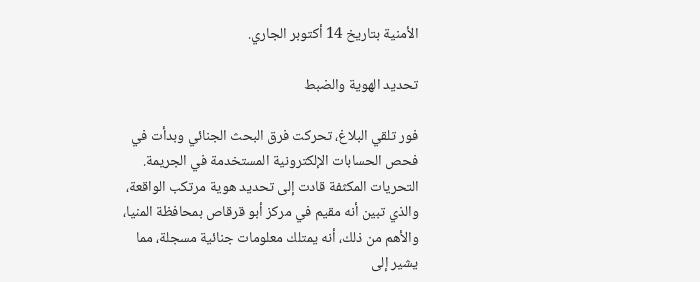الأمنية بتاريخ 14 أكتوبر الجاري.

تحديد الهوية والضبط

فور تلقي البلاغ، تحركت فرق البحث الجنائي وبدأت في فحص الحسابات الإلكترونية المستخدمة في الجريمة. التحريات المكثفة قادت إلى تحديد هوية مرتكب الواقعة، والذي تبين أنه مقيم في مركز أبو قرقاص بمحافظة المنيا، والأهم من ذلك، أنه يمتلك معلومات جنائية مسجلة، مما يشير إلى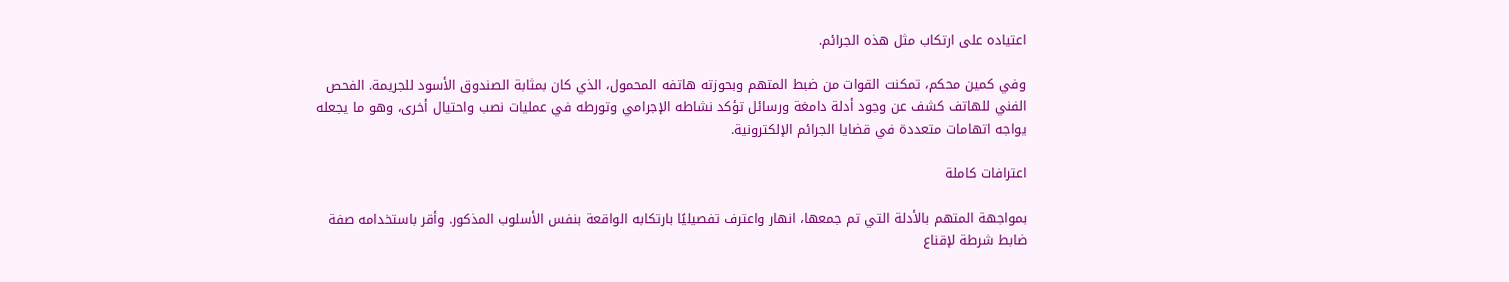اعتياده على ارتكاب مثل هذه الجرائم.

وفي كمين محكم، تمكنت القوات من ضبط المتهم وبحوزته هاتفه المحمول، الذي كان بمثابة الصندوق الأسود للجريمة. الفحص الفني للهاتف كشف عن وجود أدلة دامغة ورسائل تؤكد نشاطه الإجرامي وتورطه في عمليات نصب واحتيال أخرى، وهو ما يجعله يواجه اتهامات متعددة في قضايا الجرائم الإلكترونية.

اعترافات كاملة

بمواجهة المتهم بالأدلة التي تم جمعها، انهار واعترف تفصيليًا بارتكابه الواقعة بنفس الأسلوب المذكور. وأقر باستخدامه صفة ضابط شرطة لإقناع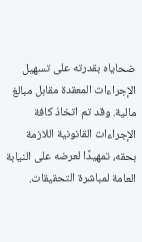ضحاياه بقدرته على تسهيل الإجراءات المعقدة مقابل مبالغ مالية. وقد تم اتخاذ كافة الإجراءات القانونية اللازمة بحقه، تمهيدًا لعرضه على النيابة العامة لمباشرة التحقيقات.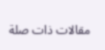مقالات ذات صلة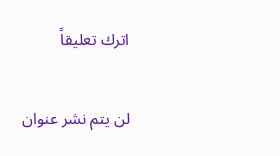اترك تعليقاً

لن يتم نشر عنوان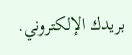بريدك الإلكتروني.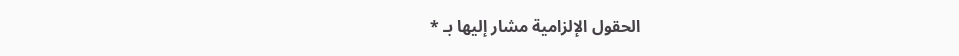الحقول الإلزامية مشار إليها بـ *